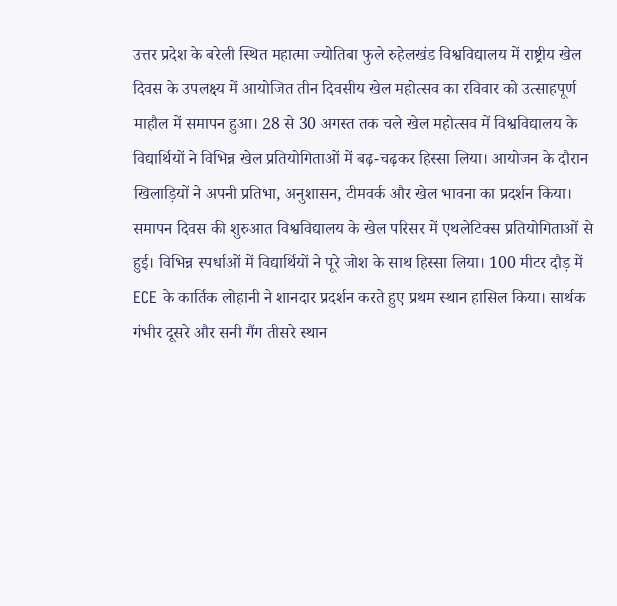उत्तर प्रदेश के बरेली स्थित महात्मा ज्योतिबा फुले रुहेलखंड विश्वविद्यालय में राष्ट्रीय खेल दिवस के उपलक्ष्य में आयोजित तीन दिवसीय खेल महोत्सव का रविवार को उत्साहपूर्ण माहौल में समापन हुआ। 28 से 30 अगस्त तक चले खेल महोत्सव में विश्वविद्यालय के विद्यार्थियों ने विभिन्न खेल प्रतियोगिताओं में बढ़-चढ़कर हिस्सा लिया। आयोजन के दौरान खिलाड़ियों ने अपनी प्रतिभा, अनुशासन, टीमवर्क और खेल भावना का प्रदर्शन किया।
समापन दिवस की शुरुआत विश्वविद्यालय के खेल परिसर में एथलेटिक्स प्रतियोगिताओं से हुई। विभिन्न स्पर्धाओं में विद्यार्थियों ने पूरे जोश के साथ हिस्सा लिया। 100 मीटर दौड़ में ECE के कार्तिक लोहानी ने शानदार प्रदर्शन करते हुए प्रथम स्थान हासिल किया। सार्थक गंभीर दूसरे और सनी गैंग तीसरे स्थान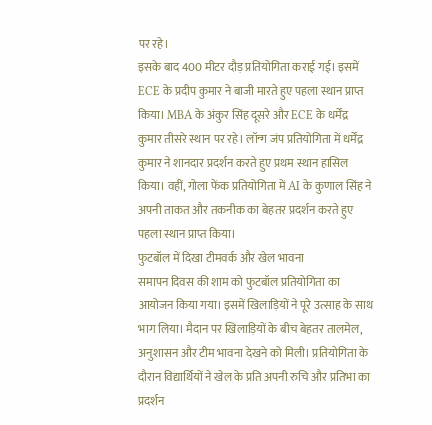पर रहे।
इसके बाद 400 मीटर दौड़ प्रतियोगिता कराई गई। इसमें ECE के प्रदीप कुमार ने बाजी मारते हुए पहला स्थान प्राप्त किया। MBA के अंकुर सिंह दूसरे और ECE के धर्मेंद्र कुमार तीसरे स्थान पर रहे। लॉन्ग जंप प्रतियोगिता में धर्मेंद्र कुमार ने शानदार प्रदर्शन करते हुए प्रथम स्थान हासिल किया। वहीं, गोला फेंक प्रतियोगिता में AI के कुणाल सिंह ने अपनी ताकत और तकनीक का बेहतर प्रदर्शन करते हुए पहला स्थान प्राप्त किया।
फुटबॉल में दिखा टीमवर्क और खेल भावना
समापन दिवस की शाम को फुटबॉल प्रतियोगिता का आयोजन किया गया। इसमें खिलाड़ियों ने पूरे उत्साह के साथ भाग लिया। मैदान पर खिलाड़ियों के बीच बेहतर तालमेल, अनुशासन और टीम भावना देखने को मिली। प्रतियोगिता के दौरान विद्यार्थियों ने खेल के प्रति अपनी रुचि और प्रतिभा का प्रदर्शन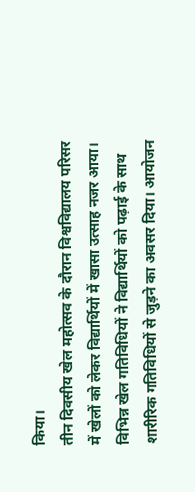किया।
तीन दिवसीय खेल महोत्सव के दौरान विश्वविद्यालय परिसर में खेलों को लेकर विद्यार्थियों में खासा उत्साह नजर आया। विभिन्न खेल गतिविधियों ने विद्यार्थियों को पढ़ाई के साथ शारीरिक गतिविधियों से जुड़ने का अवसर दिया। आयोजन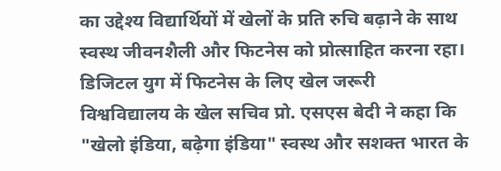का उद्देश्य विद्यार्थियों में खेलों के प्रति रुचि बढ़ाने के साथ स्वस्थ जीवनशैली और फिटनेस को प्रोत्साहित करना रहा।
डिजिटल युग में फिटनेस के लिए खेल जरूरी
विश्वविद्यालय के खेल सचिव प्रो. एसएस बेदी ने कहा कि "खेलो इंडिया, बढ़ेगा इंडिया" स्वस्थ और सशक्त भारत के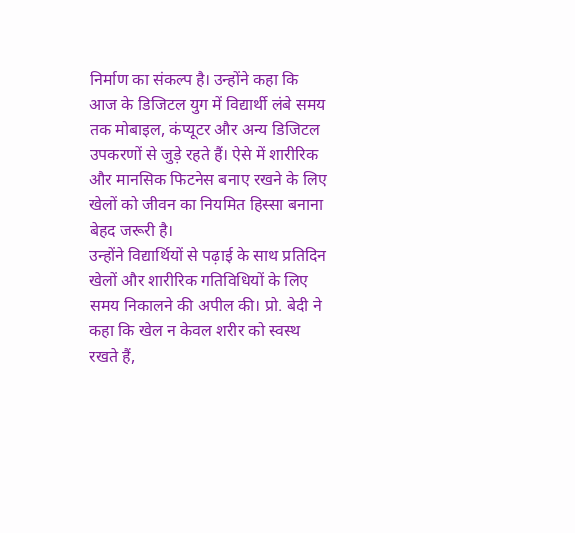निर्माण का संकल्प है। उन्होंने कहा कि आज के डिजिटल युग में विद्यार्थी लंबे समय तक मोबाइल, कंप्यूटर और अन्य डिजिटल उपकरणों से जुड़े रहते हैं। ऐसे में शारीरिक और मानसिक फिटनेस बनाए रखने के लिए खेलों को जीवन का नियमित हिस्सा बनाना बेहद जरूरी है।
उन्होंने विद्यार्थियों से पढ़ाई के साथ प्रतिदिन खेलों और शारीरिक गतिविधियों के लिए समय निकालने की अपील की। प्रो. बेदी ने कहा कि खेल न केवल शरीर को स्वस्थ रखते हैं,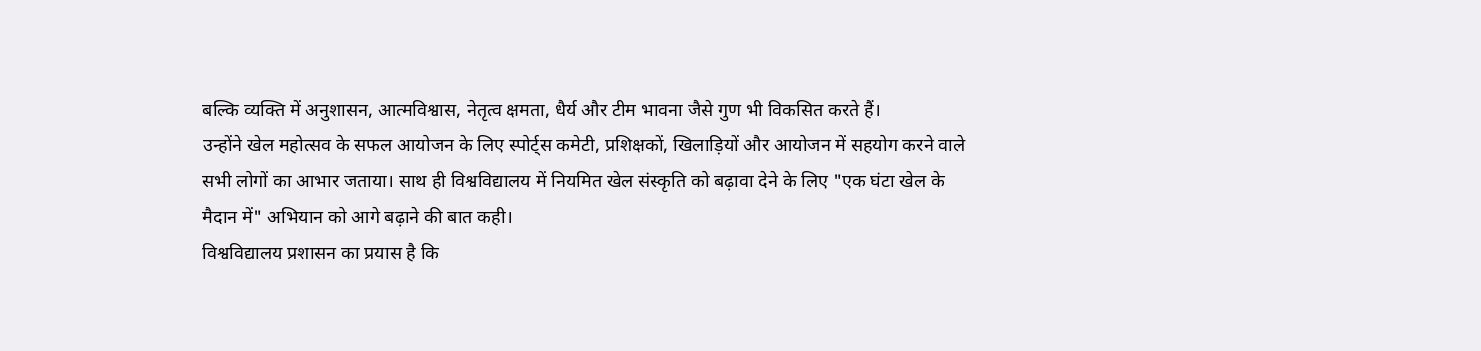बल्कि व्यक्ति में अनुशासन, आत्मविश्वास, नेतृत्व क्षमता, धैर्य और टीम भावना जैसे गुण भी विकसित करते हैं।
उन्होंने खेल महोत्सव के सफल आयोजन के लिए स्पोर्ट्स कमेटी, प्रशिक्षकों, खिलाड़ियों और आयोजन में सहयोग करने वाले सभी लोगों का आभार जताया। साथ ही विश्वविद्यालय में नियमित खेल संस्कृति को बढ़ावा देने के लिए "एक घंटा खेल के मैदान में" अभियान को आगे बढ़ाने की बात कही।
विश्वविद्यालय प्रशासन का प्रयास है कि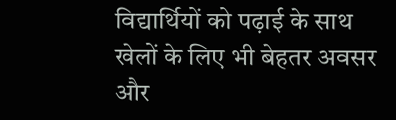विद्यार्थियों को पढ़ाई के साथ खेलों के लिए भी बेहतर अवसर और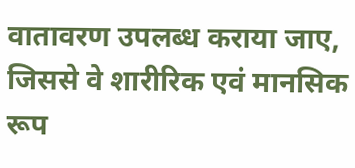वातावरण उपलब्ध कराया जाए, जिससे वे शारीरिक एवं मानसिक रूप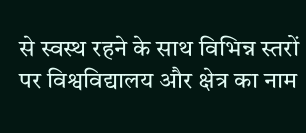से स्वस्थ रहने के साथ विभिन्न स्तरों पर विश्वविद्यालय और क्षेत्र का नाम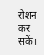रोशन कर सकें।